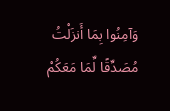وَآمِنُوا بِمَا أَنزَلْتُ مُصَدِّقًا لِّمَا مَعَكُمْ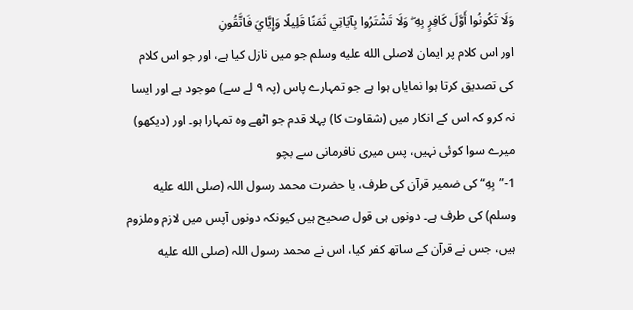وَلَا تَكُونُوا أَوَّلَ كَافِرٍ بِهِ ۖ وَلَا تَشْتَرُوا بِآيَاتِي ثَمَنًا قَلِيلًا وَإِيَّايَ فَاتَّقُونِ
اور اس کلام پر ایمان لاصلى الله عليه وسلم جو میں نازل کیا ہے، اور جو اس کلام کی تصدیق کرتا ہوا نمایاں ہوا ہے جو تمہارے پاس (پہ ٩ لے سے) موجود ہے اور ایسا نہ کرو کہ اس کے انکار میں (شقاوت کا) پہلا قدم جو اٹھے وہ تمہارا ہو۔ اور (دیکھو) میرے سوا کوئی نہیں، پس میری نافرمانی سے بچو
1-”بِهِ“ کی ضمیر قرآن کی طرف، یا حضرت محمد رسول اللہ (صلى الله عليه وسلم) کی طرف ہے۔ دونوں ہی قول صحیح ہیں کیونکہ دونوں آپس میں لازم وملزوم ہیں، جس نے قرآن کے ساتھ کفر کیا، اس نے محمد رسول اللہ (صلى الله عليه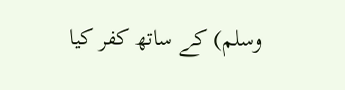وسلم) کے ساتھ کفر کیا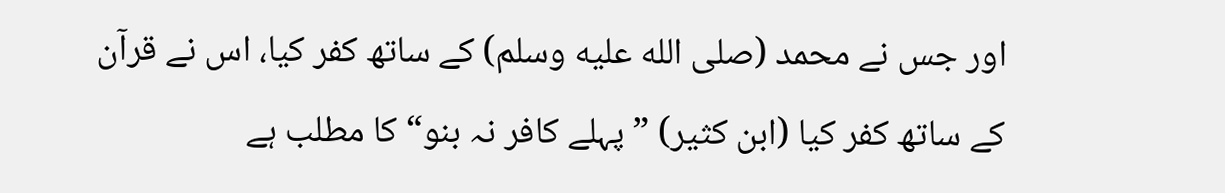اور جس نے محمد (صلى الله عليه وسلم) کے ساتھ کفر کیا، اس نے قرآن کے ساتھ کفر کیا (ابن کثیر) ”پہلے کافر نہ بنو“ کا مطلب ہے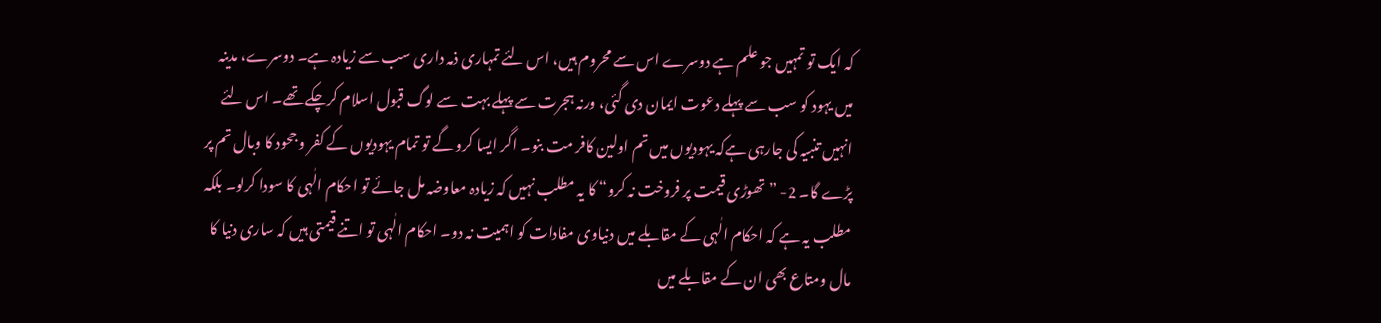کہ ایک تو تمہیں جو علم ہے دوسرے اس سے محروم ہیں، اس لئے تمہاری ذمہ داری سب سے زیادہ ہے۔ دوسرے، مدینہ میں یہود کو سب سے پہلے دعوت ایمان دی گئی، ورنہ ہجرت سے پہلے بہت سے لوگ قبول اسلام کرچکے تھے۔ اس لئے انہیں تنبیہ کی جارہی ہےکہ یہودیوں میں تم اولین کافر مت بنو۔ اگر ایسا کرو گے تو تمام یہودیوں کے کفر و جحود کا وبال تم پر پڑے گا۔ 2- ”تھوڑی قیمت پر فروخت نہ کرو“ کا یہ مطلب نہیں کہ زیادہ معاوضہ مل جائے تو احکام الٰہی کا سودا کرلو۔ بلکہ مطلب یہ ہے کہ احکام الٰہی کے مقابلے میں دنیاوی مفادات کو اہمیت نہ دو۔ احکام الٰہی تو اتنے قیمتی ہیں کہ ساری دنیا کا مال ومتاع بھی ان کے مقابلے میں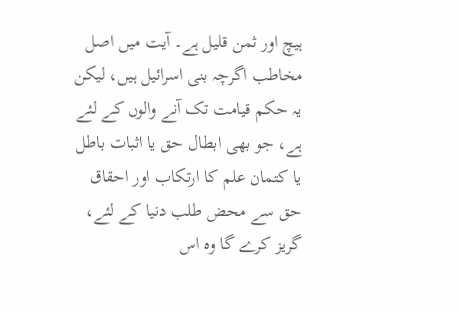ہیچ اور ثمن قلیل ہے۔ آیت میں اصل مخاطب اگرچہ بنی اسرائیل ہیں، لیکن یہ حکم قیامت تک آنے والوں کے لئے ہے، جو بھی ابطال حق یا اثبات باطل یا کتمان علم کا ارتکاب اور احقاق حق سے محض طلب دنیا کے لئے، گریز کرے گا وہ اس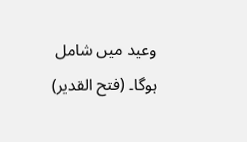وعید میں شامل ہوگا۔ (فتح القدیر)